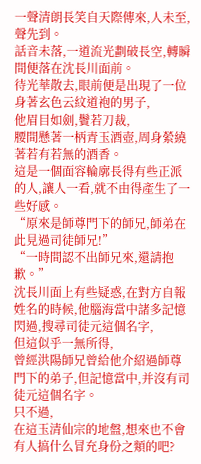一聲清朗長笑自天際傳來,人未至,聲先到。
話音未落,一道流光劃破長空,轉瞬間便落在沈長川面前。
待光華散去,眼前便是出現了一位身著玄色云紋道袍的男子,
他眉目如劍,鬢若刀裁,
腰間懸著一柄青玉酒壺,周身縈繞著若有若無的酒香。
這是一個面容輪廓長得有些正派的人,讓人一看,就不由得產生了一些好感。
“原來是師尊門下的師兄,師弟在此見過司徒師兄!”
“一時間認不出師兄來,還請抱歉。”
沈長川面上有些疑惑,在對方自報姓名的時候,他腦海當中諸多記憶閃過,搜尋司徒元這個名字,
但這似乎一無所得,
曾經洪陽師兄曾給他介紹過師尊門下的弟子,但記憶當中,并沒有司徒元這個名字。
只不過,
在這玉清仙宗的地盤,想來也不會有人搞什么冒充身份之類的吧?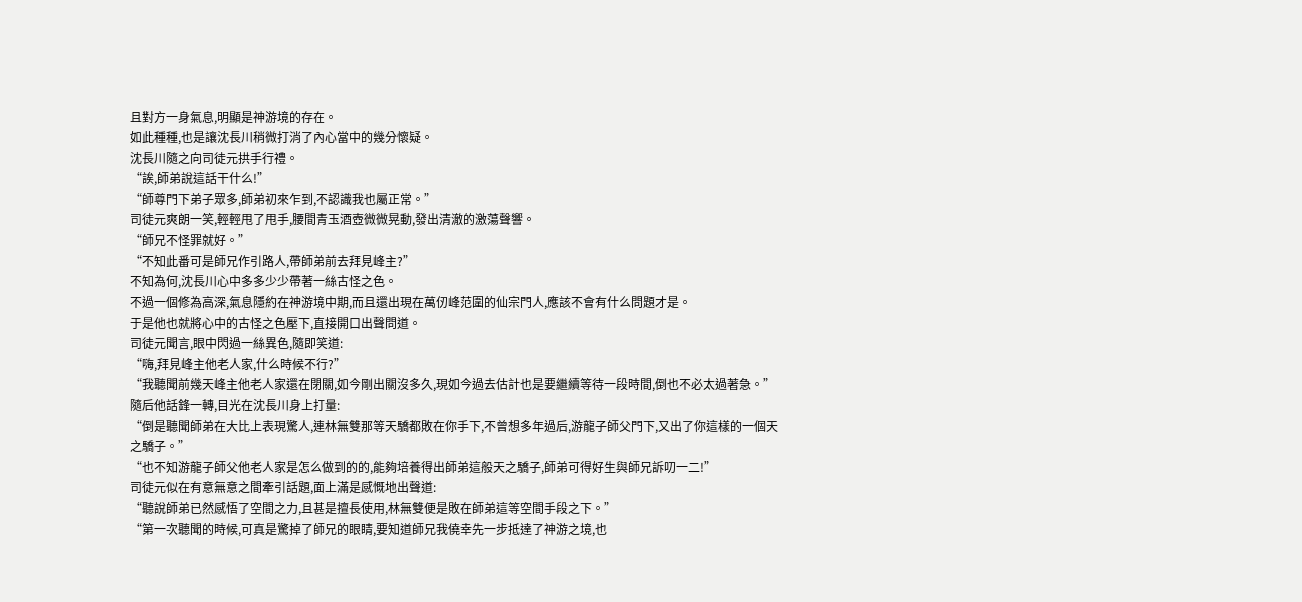且對方一身氣息,明顯是神游境的存在。
如此種種,也是讓沈長川稍微打消了內心當中的幾分懷疑。
沈長川隨之向司徒元拱手行禮。
“誒,師弟說這話干什么!”
“師尊門下弟子眾多,師弟初來乍到,不認識我也屬正常。”
司徒元爽朗一笑,輕輕甩了甩手,腰間青玉酒壺微微晃動,發出清澈的激蕩聲響。
“師兄不怪罪就好。”
“不知此番可是師兄作引路人,帶師弟前去拜見峰主?”
不知為何,沈長川心中多多少少帶著一絲古怪之色。
不過一個修為高深,氣息隱約在神游境中期,而且還出現在萬仞峰范圍的仙宗門人,應該不會有什么問題才是。
于是他也就將心中的古怪之色壓下,直接開口出聲問道。
司徒元聞言,眼中閃過一絲異色,隨即笑道:
“嗨,拜見峰主他老人家,什么時候不行?”
“我聽聞前幾天峰主他老人家還在閉關,如今剛出關沒多久,現如今過去估計也是要繼續等待一段時間,倒也不必太過著急。”
隨后他話鋒一轉,目光在沈長川身上打量:
“倒是聽聞師弟在大比上表現驚人,連林無雙那等天驕都敗在你手下,不曾想多年過后,游龍子師父門下,又出了你這樣的一個天之驕子。”
“也不知游龍子師父他老人家是怎么做到的的,能夠培養得出師弟這般天之驕子,師弟可得好生與師兄訴叨一二!”
司徒元似在有意無意之間牽引話題,面上滿是感慨地出聲道:
“聽說師弟已然感悟了空間之力,且甚是擅長使用,林無雙便是敗在師弟這等空間手段之下。”
“第一次聽聞的時候,可真是驚掉了師兄的眼睛,要知道師兄我僥幸先一步抵達了神游之境,也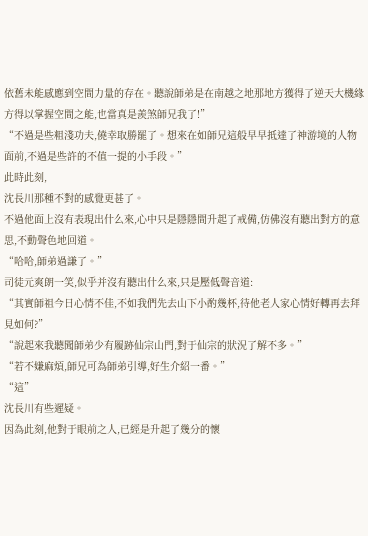依舊未能感應到空間力量的存在。聽說師弟是在南越之地那地方獲得了逆天大機緣方得以掌握空間之能,也當真是羨煞師兄我了!”
“不過是些粗淺功夫,僥幸取勝罷了。想來在如師兄這般早早抵達了神游境的人物面前,不過是些許的不值一提的小手段。”
此時此刻,
沈長川那種不對的感覺更甚了。
不過他面上沒有表現出什么來,心中只是隱隱間升起了戒備,仿佛沒有聽出對方的意思,不動聲色地回道。
“哈哈,師弟過謙了。”
司徒元爽朗一笑,似乎并沒有聽出什么來,只是壓低聲音道:
“其實師祖今日心情不佳,不如我們先去山下小酌幾杯,待他老人家心情好轉再去拜見如何?”
“說起來我聽聞師弟少有履跡仙宗山門,對于仙宗的狀況了解不多。”
“若不嫌麻煩,師兄可為師弟引導,好生介紹一番。”
“這”
沈長川有些遲疑。
因為此刻,他對于眼前之人,已經是升起了幾分的懷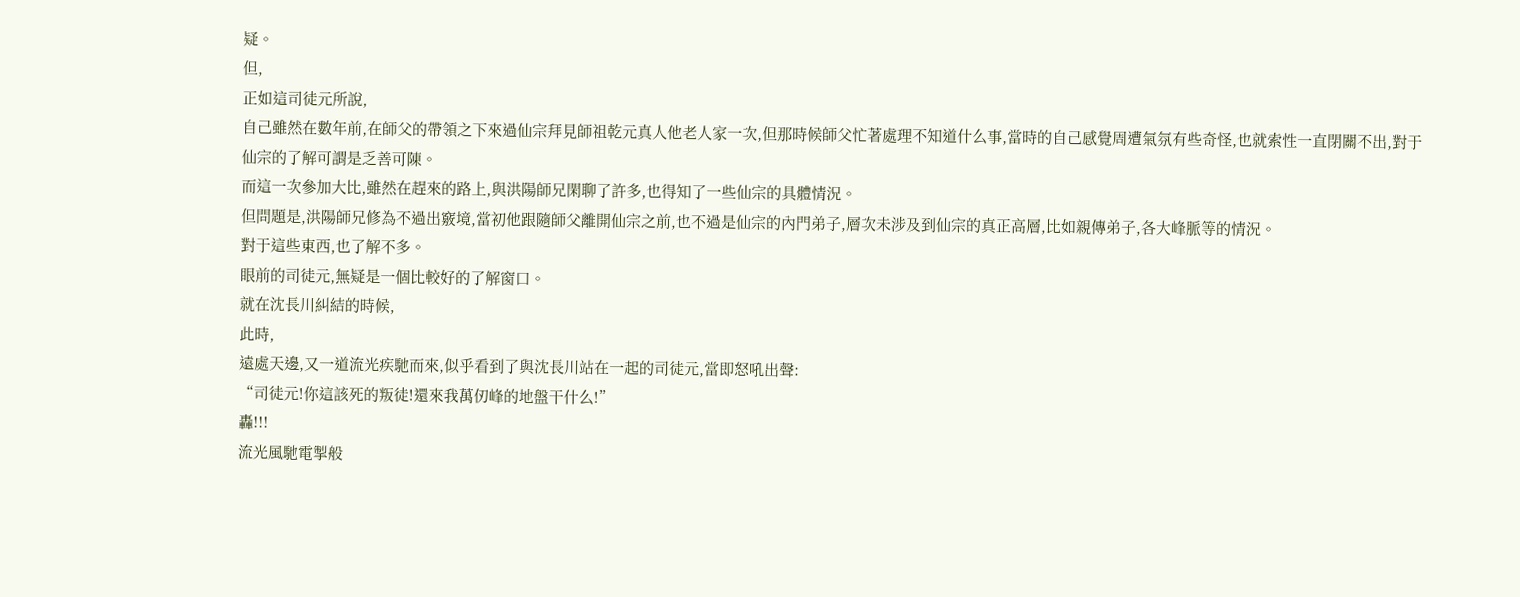疑。
但,
正如這司徒元所說,
自己雖然在數年前,在師父的帶領之下來過仙宗拜見師祖乾元真人他老人家一次,但那時候師父忙著處理不知道什么事,當時的自己感覺周遭氣氛有些奇怪,也就索性一直閉關不出,對于仙宗的了解可謂是乏善可陳。
而這一次參加大比,雖然在趕來的路上,與洪陽師兄閑聊了許多,也得知了一些仙宗的具體情況。
但問題是,洪陽師兄修為不過出竅境,當初他跟隨師父離開仙宗之前,也不過是仙宗的內門弟子,層次未涉及到仙宗的真正高層,比如親傳弟子,各大峰脈等的情況。
對于這些東西,也了解不多。
眼前的司徒元,無疑是一個比較好的了解窗口。
就在沈長川糾結的時候,
此時,
遠處天邊,又一道流光疾馳而來,似乎看到了與沈長川站在一起的司徒元,當即怒吼出聲:
“司徒元!你這該死的叛徒!還來我萬仞峰的地盤干什么!”
轟!!!
流光風馳電掣般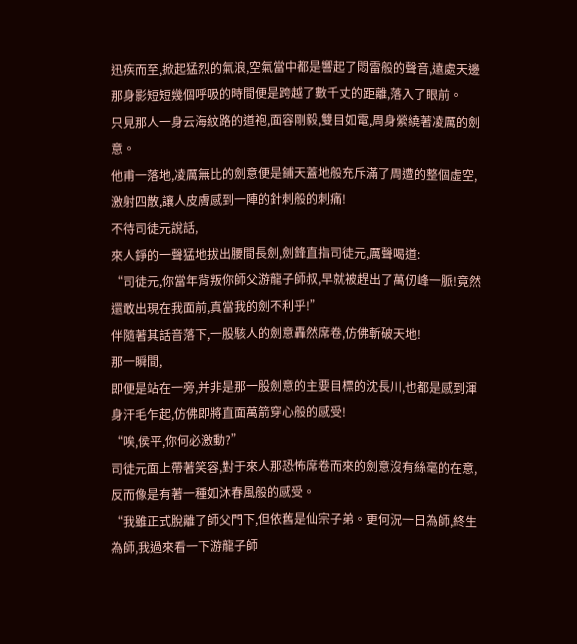迅疾而至,掀起猛烈的氣浪,空氣當中都是響起了悶雷般的聲音,遠處天邊那身影短短幾個呼吸的時間便是跨越了數千丈的距離,落入了眼前。
只見那人一身云海紋路的道袍,面容剛毅,雙目如電,周身縈繞著凌厲的劍意。
他甫一落地,凌厲無比的劍意便是鋪天蓋地般充斥滿了周遭的整個虛空,激射四散,讓人皮膚感到一陣的針刺般的刺痛!
不待司徒元說話,
來人錚的一聲猛地拔出腰間長劍,劍鋒直指司徒元,厲聲喝道:
“司徒元,你當年背叛你師父游龍子師叔,早就被趕出了萬仞峰一脈!竟然還敢出現在我面前,真當我的劍不利乎!”
伴隨著其話音落下,一股駭人的劍意轟然席卷,仿佛斬破天地!
那一瞬間,
即便是站在一旁,并非是那一股劍意的主要目標的沈長川,也都是感到渾身汗毛乍起,仿佛即將直面萬箭穿心般的感受!
“唉,侯平,你何必激動?”
司徒元面上帶著笑容,對于來人那恐怖席卷而來的劍意沒有絲毫的在意,反而像是有著一種如沐春風般的感受。
“我雖正式脫離了師父門下,但依舊是仙宗子弟。更何況一日為師,終生為師,我過來看一下游龍子師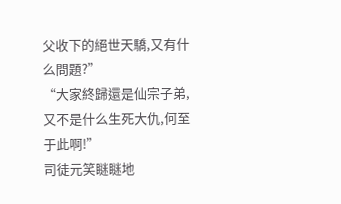父收下的絕世天驕,又有什么問題?”
“大家終歸還是仙宗子弟,又不是什么生死大仇,何至于此啊!”
司徒元笑瞇瞇地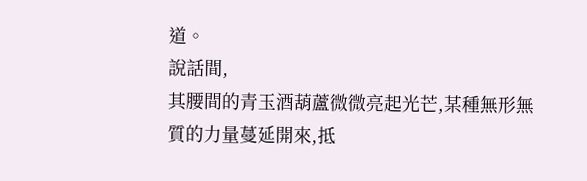道。
說話間,
其腰間的青玉酒葫蘆微微亮起光芒,某種無形無質的力量蔓延開來,抵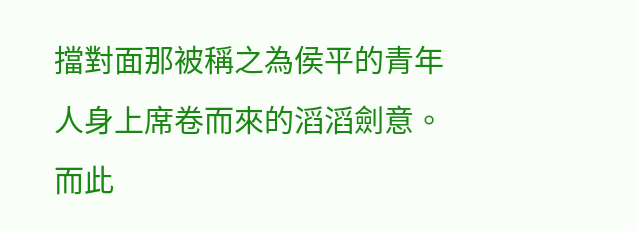擋對面那被稱之為侯平的青年人身上席卷而來的滔滔劍意。
而此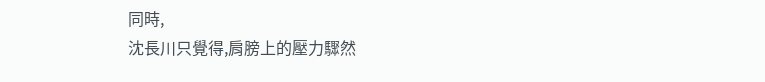同時,
沈長川只覺得,肩膀上的壓力驟然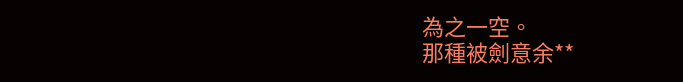為之一空。
那種被劍意余**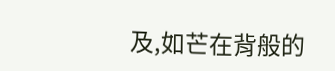及,如芒在背般的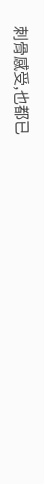刺骨感受,也都已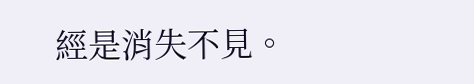經是消失不見。